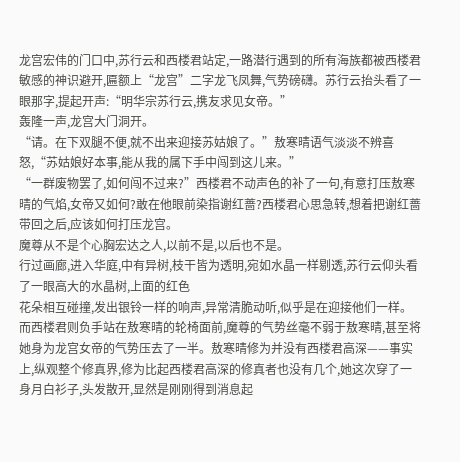龙宫宏伟的门口中,苏行云和西楼君站定,一路潜行遇到的所有海族都被西楼君敏感的神识避开,匾额上“龙宫”二字龙飞凤舞,气势磅礴。苏行云抬头看了一眼那字,提起开声:“明华宗苏行云,携友求见女帝。”
轰隆一声,龙宫大门洞开。
“请。在下双腿不便,就不出来迎接苏姑娘了。”敖寒晴语气淡淡不辨喜怒,“苏姑娘好本事,能从我的属下手中闯到这儿来。”
“一群废物罢了,如何闯不过来?”西楼君不动声色的补了一句,有意打压敖寒晴的气焰,女帝又如何?敢在他眼前染指谢红蔷?西楼君心思急转,想着把谢红蔷带回之后,应该如何打压龙宫。
魔尊从不是个心胸宏达之人,以前不是,以后也不是。
行过画廊,进入华庭,中有异树,枝干皆为透明,宛如水晶一样剔透,苏行云仰头看了一眼高大的水晶树,上面的红色
花朵相互碰撞,发出银铃一样的响声,异常清脆动听,似乎是在迎接他们一样。
而西楼君则负手站在敖寒晴的轮椅面前,魔尊的气势丝毫不弱于敖寒晴,甚至将她身为龙宫女帝的气势压去了一半。敖寒晴修为并没有西楼君高深——事实上,纵观整个修真界,修为比起西楼君高深的修真者也没有几个,她这次穿了一身月白衫子,头发散开,显然是刚刚得到消息起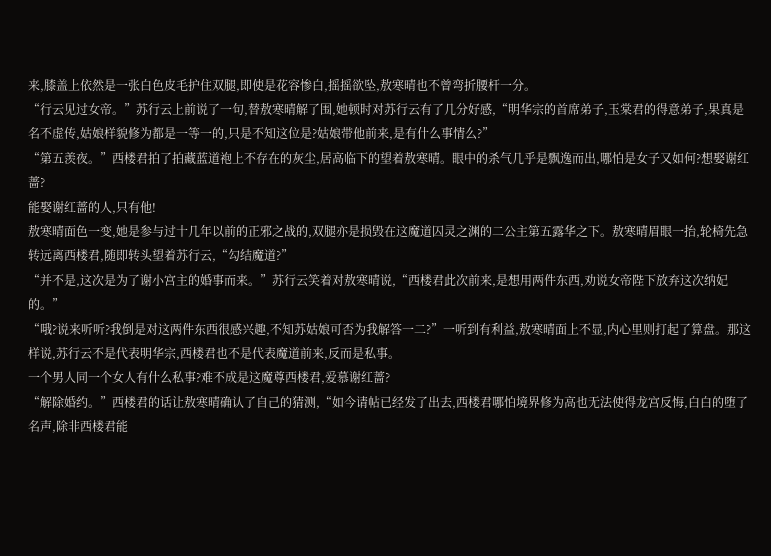来,膝盖上依然是一张白色皮毛护住双腿,即使是花容惨白,摇摇欲坠,敖寒晴也不曾弯折腰杆一分。
“行云见过女帝。”苏行云上前说了一句,替敖寒晴解了围,她顿时对苏行云有了几分好感,“明华宗的首席弟子,玉棠君的得意弟子,果真是名不虚传,姑娘样貌修为都是一等一的,只是不知这位是?姑娘带他前来,是有什么事情么?”
“第五羡夜。”西楼君拍了拍藏蓝道袍上不存在的灰尘,居高临下的望着敖寒晴。眼中的杀气几乎是飘逸而出,哪怕是女子又如何?想娶谢红蔷?
能娶谢红蔷的人,只有他!
敖寒晴面色一变,她是参与过十几年以前的正邪之战的,双腿亦是损毁在这魔道囚灵之渊的二公主第五露华之下。敖寒晴眉眼一抬,轮椅先急转远离西楼君,随即转头望着苏行云,“勾结魔道?”
“并不是,这次是为了谢小宫主的婚事而来。”苏行云笑着对敖寒晴说,“西楼君此次前来,是想用两件东西,劝说女帝陛下放弃这次纳妃的。”
“哦?说来听听?我倒是对这两件东西很感兴趣,不知苏姑娘可否为我解答一二?”一听到有利益,敖寒晴面上不显,内心里则打起了算盘。那这样说,苏行云不是代表明华宗,西楼君也不是代表魔道前来,反而是私事。
一个男人同一个女人有什么私事?难不成是这魔尊西楼君,爱慕谢红蔷?
“解除婚约。”西楼君的话让敖寒晴确认了自己的猜测,“如今请帖已经发了出去,西楼君哪怕境界修为高也无法使得龙宫反悔,白白的堕了名声,除非西楼君能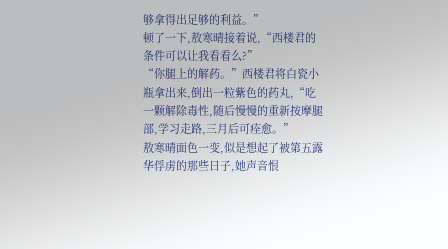够拿得出足够的利益。”
顿了一下,敖寒晴接着说,“西楼君的条件可以让我看看么?”
“你腿上的解药。”西楼君将白瓷小瓶拿出来,倒出一粒紫色的药丸,“吃一颗解除毒性,随后慢慢的重新按摩腿部,学习走路,三月后可痊愈。”
敖寒晴面色一变,似是想起了被第五露华俘虏的那些日子,她声音恨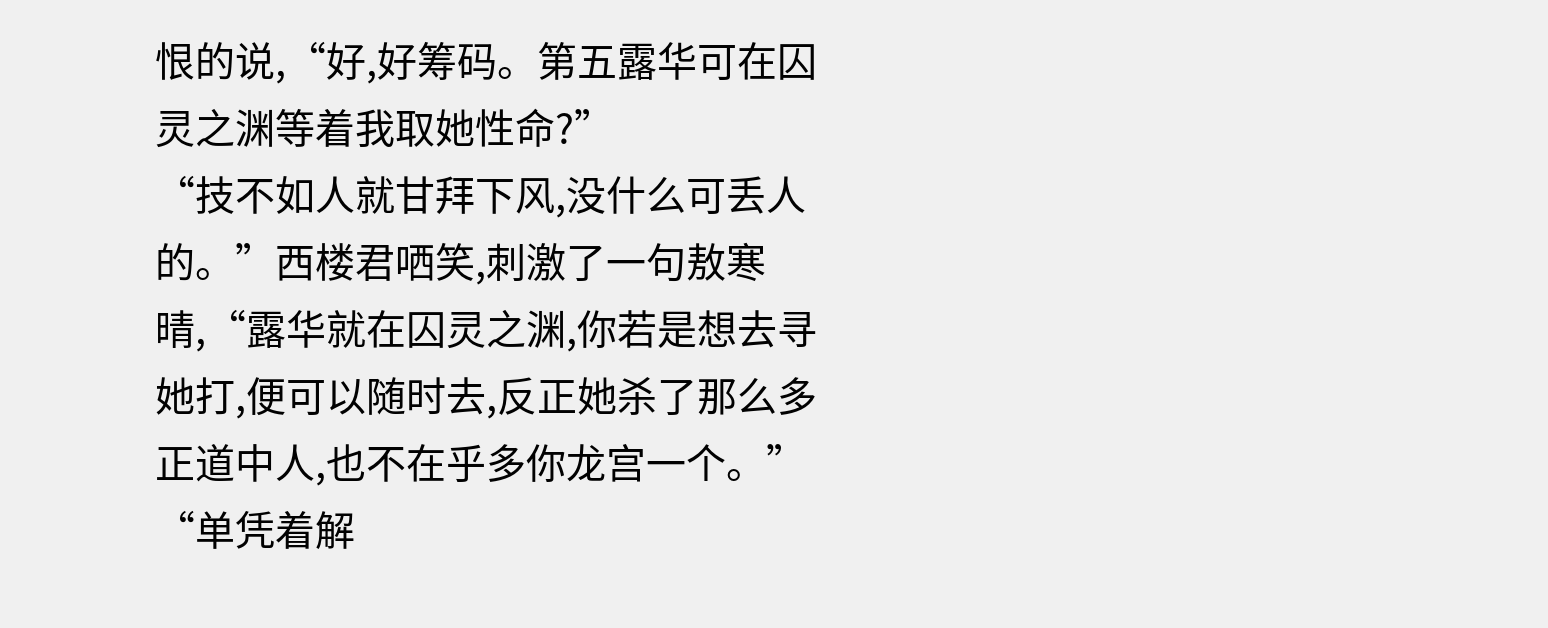恨的说,“好,好筹码。第五露华可在囚灵之渊等着我取她性命?”
“技不如人就甘拜下风,没什么可丢人的。”西楼君哂笑,刺激了一句敖寒晴,“露华就在囚灵之渊,你若是想去寻她打,便可以随时去,反正她杀了那么多正道中人,也不在乎多你龙宫一个。”
“单凭着解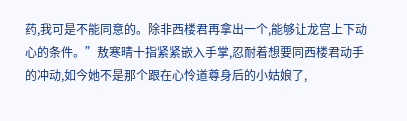药,我可是不能同意的。除非西楼君再拿出一个,能够让龙宫上下动心的条件。”敖寒晴十指紧紧嵌入手掌,忍耐着想要同西楼君动手的冲动,如今她不是那个跟在心怜道尊身后的小姑娘了,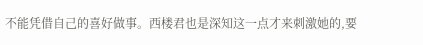不能凭借自己的喜好做事。西楼君也是深知这一点才来刺激她的,要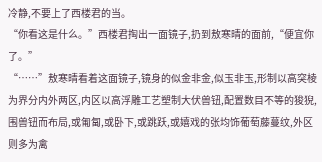冷静,不要上了西楼君的当。
“你看这是什么。”西楼君掏出一面镜子,扔到敖寒晴的面前,“便宜你了。”
“……”敖寒晴看着这面镜子,镜身的似金非金,似玉非玉,形制以高突棱为界分内外两区,内区以高浮雕工艺塑制大伏兽钮,配置数目不等的狻猊,围兽钮而布局,或匍匐,或卧下,或跳跃,或嬉戏的张均饰葡萄藤蔓纹,外区则多为禽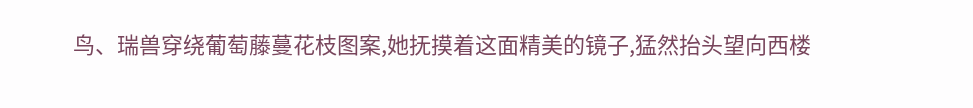鸟、瑞兽穿绕葡萄藤蔓花枝图案,她抚摸着这面精美的镜子,猛然抬头望向西楼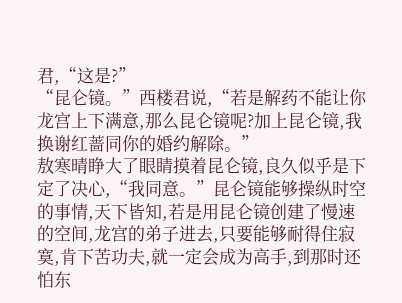君,“这是?”
“昆仑镜。”西楼君说,“若是解药不能让你龙宫上下满意,那么昆仑镜呢?加上昆仑镜,我换谢红蔷同你的婚约解除。”
敖寒晴睁大了眼睛摸着昆仑镜,良久似乎是下定了决心,“我同意。”昆仑镜能够操纵时空的事情,天下皆知,若是用昆仑镜创建了慢速的空间,龙宫的弟子进去,只要能够耐得住寂寞,肯下苦功夫,就一定会成为高手,到那时还怕东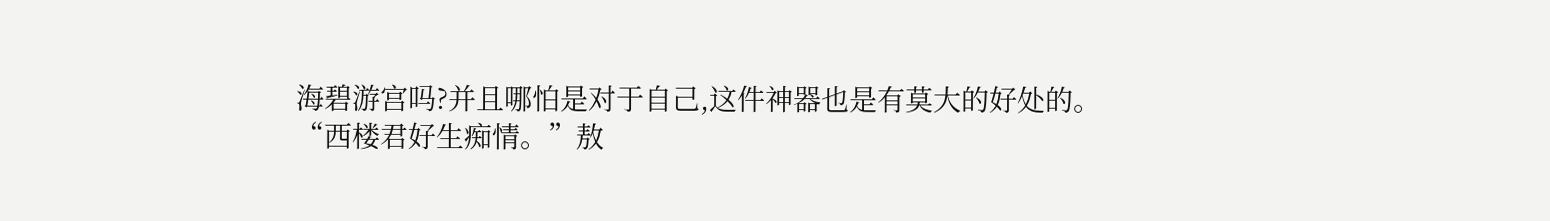海碧游宫吗?并且哪怕是对于自己,这件神器也是有莫大的好处的。
“西楼君好生痴情。”敖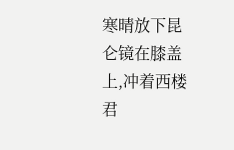寒晴放下昆仑镜在膝盖上,冲着西楼君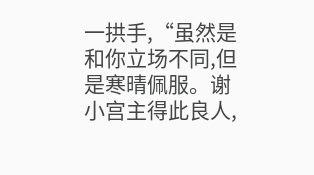一拱手,“虽然是和你立场不同,但是寒晴佩服。谢小宫主得此良人,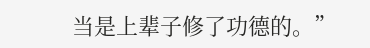当是上辈子修了功德的。”